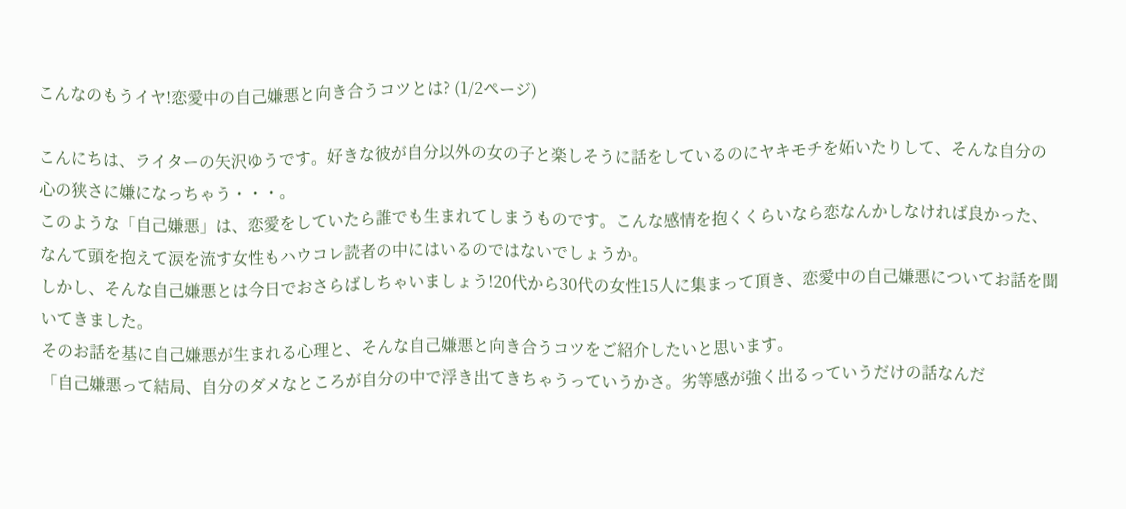こんなのもうイヤ!恋愛中の自己嫌悪と向き合うコツとは? (1/2ページ)

こんにちは、ライターの矢沢ゆうです。好きな彼が自分以外の女の子と楽しそうに話をしているのにヤキモチを妬いたりして、そんな自分の心の狭さに嫌になっちゃう・・・。
このような「自己嫌悪」は、恋愛をしていたら誰でも生まれてしまうものです。こんな感情を抱くくらいなら恋なんかしなければ良かった、なんて頭を抱えて涙を流す女性もハウコレ読者の中にはいるのではないでしょうか。
しかし、そんな自己嫌悪とは今日でおさらばしちゃいましょう!20代から30代の女性15人に集まって頂き、恋愛中の自己嫌悪についてお話を聞いてきました。
そのお話を基に自己嫌悪が生まれる心理と、そんな自己嫌悪と向き合うコツをご紹介したいと思います。
「自己嫌悪って結局、自分のダメなところが自分の中で浮き出てきちゃうっていうかさ。劣等感が強く出るっていうだけの話なんだ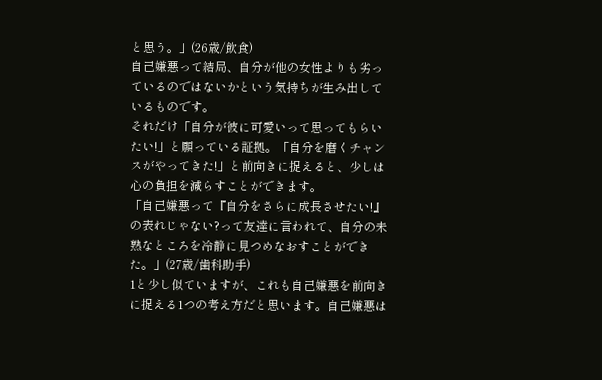と思う。」(26歳/飲食)
自己嫌悪って結局、自分が他の女性よりも劣っているのではないかという気持ちが生み出しているものです。
それだけ「自分が彼に可愛いって思ってもらいたい!」と願っている証拠。「自分を磨くチャンスがやってきた!」と前向きに捉えると、少しは心の負担を減らすことができます。
「自己嫌悪って『自分をさらに成長させたい!』の表れじゃない?って友達に言われて、自分の未熟なところを冷静に見つめなおすことができた。」(27歳/歯科助手)
1と少し似ていますが、これも自己嫌悪を前向きに捉える1つの考え方だと思います。自己嫌悪は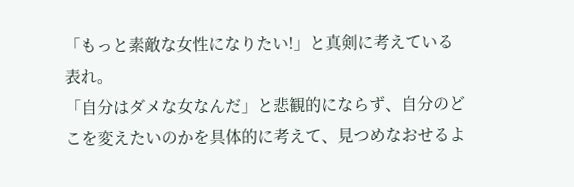「もっと素敵な女性になりたい!」と真剣に考えている表れ。
「自分はダメな女なんだ」と悲観的にならず、自分のどこを変えたいのかを具体的に考えて、見つめなおせるよ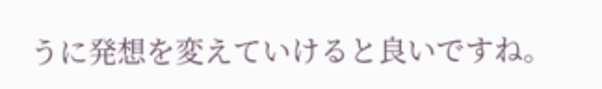うに発想を変えていけると良いですね。